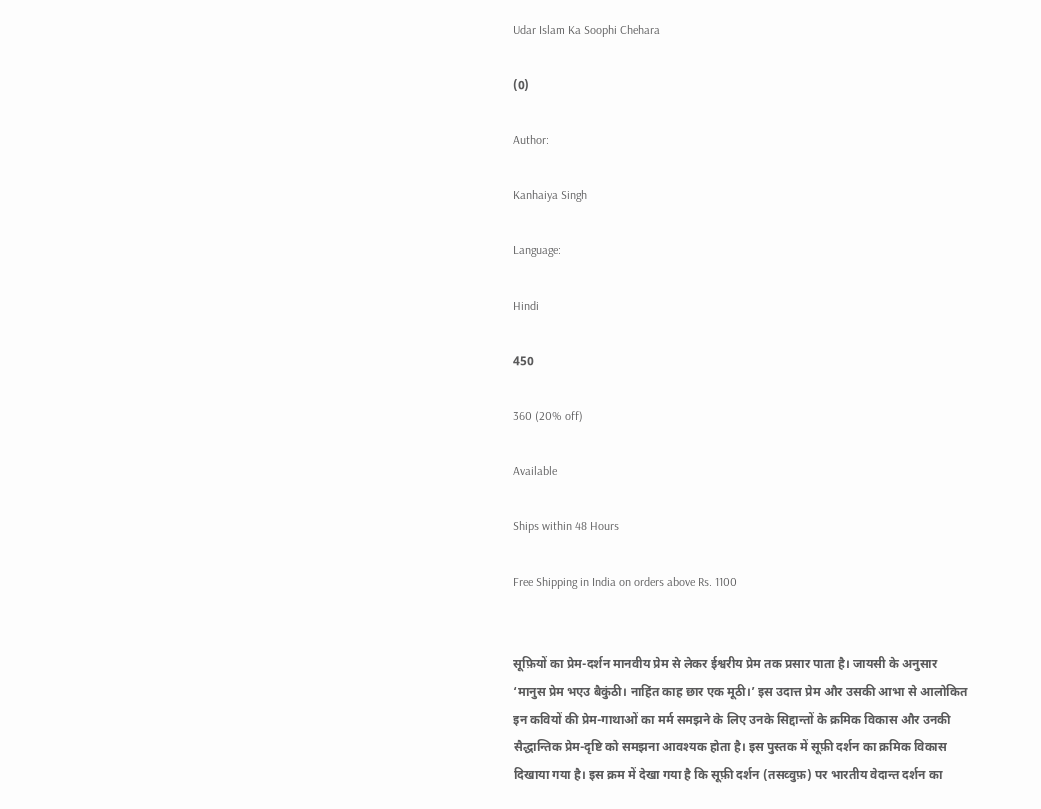Udar Islam Ka Soophi Chehara

(0)

Author:

Kanhaiya Singh

Language:

Hindi

450

360 (20% off)

Available

Ships within 48 Hours

Free Shipping in India on orders above Rs. 1100


सूफ़‍ियों का प्रेम-दर्शन मानवीय प्रेम से लेकर ईश्वरीय प्रेम तक प्रसार पाता है। जायसी के अनुसार ‘मानुस प्रेम भएउ बैकुंठी। नाहिंत काह छार एक मूठी।’ इस उदात्त प्रेम और उसकी आभा से आलोकित इन कवियों की प्रेम-गाथाओं का मर्म समझने के लिए उनके सिद्दान्‍तों के क्रमिक विकास और उनकी सैद्धान्तिक प्रेम-दृष्टि को समझना आवश्यक होता है। इस पुस्तक में सूफ़ी दर्शन का क्रमिक विकास दिखाया गया है। इस क्रम में देखा गया है कि सूफ़ी दर्शन (तसव्वुफ़) पर भारतीय वेदान्‍त दर्शन का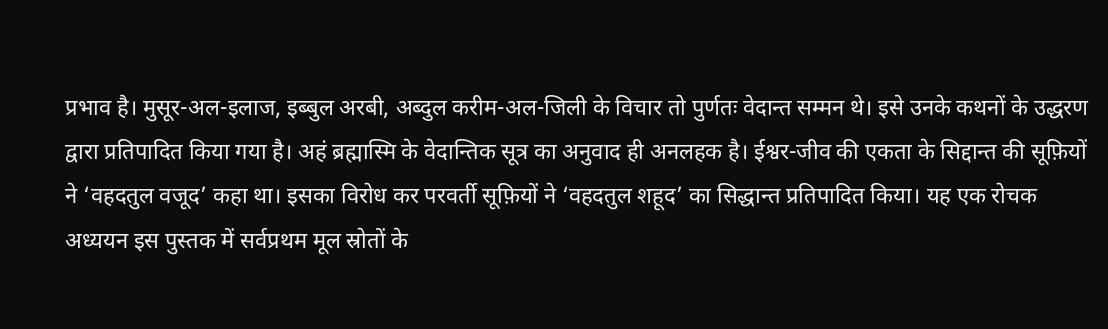प्रभाव है। मुसूर-अल-इलाज, इब्बुल अरबी, अब्दुल करीम-अल-जिली के विचार तो पुर्णतः वेदान्‍त सम्मन थे। इसे उनके कथनों के उद्धरण द्वारा प्रतिपादित किया गया है। अहं ब्रह्मास्मि के वेदान्तिक सूत्र का अनुवाद ही अनलहक है। ईश्वर-जीव की एकता के सिद्दान्‍त की सूफ़‍ियों ने ‘वहदतुल वजूद’ कहा था। इसका विरोध कर परवर्ती सूफ़‍ियों ने ‘वहदतुल शहूद’ का सिद्धान्‍त प्रतिपादित किया। यह एक रोचक अध्ययन इस पुस्तक में सर्वप्रथम मूल स्रोतों के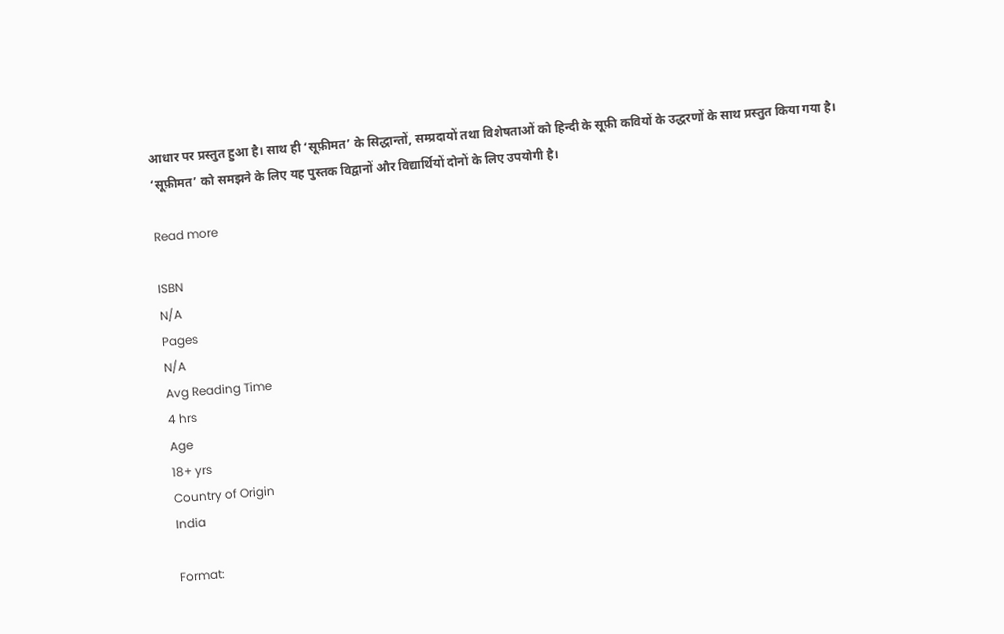आधार पर प्रस्तुत हुआ है। साथ ही ‘सूफ़ीमत’ के सिद्धान्‍तों, सम्प्रदायों तथा विशेषताओं को हिन्‍दी के सूफ़ी कवियों के उद्धरणों के साथ प्रस्तुत किया गया है। ‘सूफ़ीमत’ को समझने के लिए यह पुस्तक विद्वानों और विद्यार्थियों दोनों के लिए उपयोगी है।

Read more

ISBN
N/A
Pages
N/A
Avg Reading Time
4 hrs
Age
18+ yrs
Country of Origin
India

Format: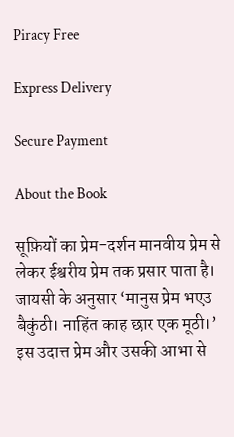Piracy Free

Express Delivery

Secure Payment

About the Book

सूफ़‍ियों का प्रेम-दर्शन मानवीय प्रेम से लेकर ईश्वरीय प्रेम तक प्रसार पाता है। जायसी के अनुसार ‘मानुस प्रेम भएउ बैकुंठी। नाहिंत काह छार एक मूठी।’ इस उदात्त प्रेम और उसकी आभा से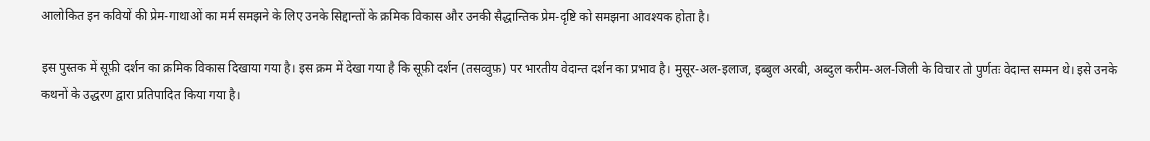आलोकित इन कवियों की प्रेम-गाथाओं का मर्म समझने के लिए उनके सिद्दान्‍तों के क्रमिक विकास और उनकी सैद्धान्तिक प्रेम-दृष्टि को समझना आवश्यक होता है।

इस पुस्तक में सूफ़ी दर्शन का क्रमिक विकास दिखाया गया है। इस क्रम में देखा गया है कि सूफ़ी दर्शन (तसव्वुफ़) पर भारतीय वेदान्‍त दर्शन का प्रभाव है। मुसूर-अल-इलाज, इब्बुल अरबी, अब्दुल करीम-अल-जिली के विचार तो पुर्णतः वेदान्‍त सम्मन थे। इसे उनके कथनों के उद्धरण द्वारा प्रतिपादित किया गया है।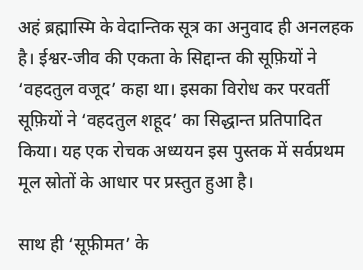अहं ब्रह्मास्मि के वेदान्तिक सूत्र का अनुवाद ही अनलहक है। ईश्वर-जीव की एकता के सिद्दान्‍त की सूफ़‍ियों ने ‘वहदतुल वजूद’ कहा था। इसका विरोध कर परवर्ती सूफ़‍ियों ने ‘वहदतुल शहूद’ का सिद्धान्‍त प्रतिपादित किया। यह एक रोचक अध्ययन इस पुस्तक में सर्वप्रथम मूल स्रोतों के आधार पर प्रस्तुत हुआ है।

साथ ही ‘सूफ़ीमत’ के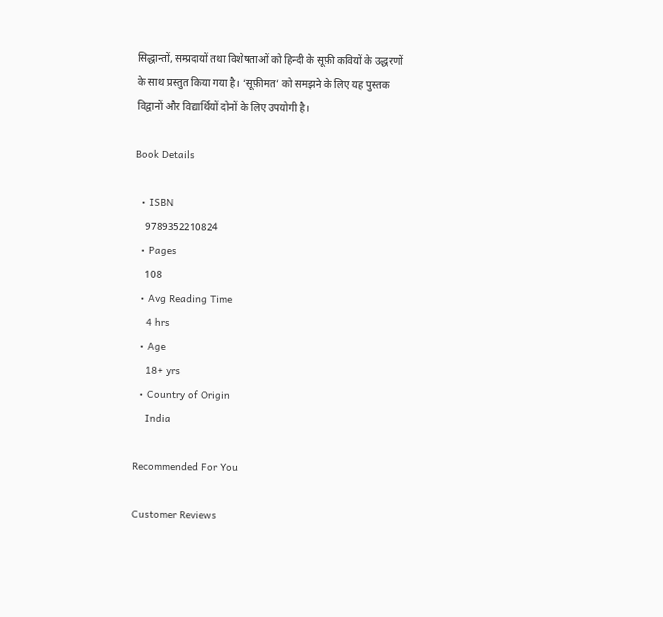सिद्धान्‍तों, सम्प्रदायों तथा विशेषताओं को हिन्‍दी के सूफ़ी कवियों के उद्धरणों के साथ प्रस्तुत किया गया है। ‘सूफ़ीमत’ को समझने के लिए यह पुस्तक विद्वानों और विद्यार्थियों दोनों के लिए उपयोगी है।

Book Details

  • ISBN
    9789352210824
  • Pages
    108
  • Avg Reading Time
    4 hrs
  • Age
    18+ yrs
  • Country of Origin
    India

Recommended For You

Customer Reviews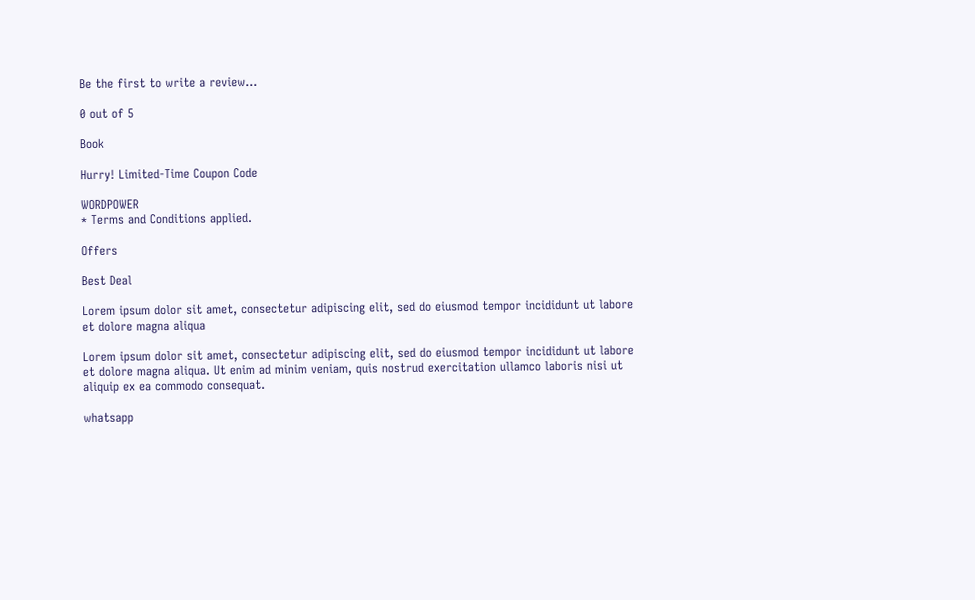Be the first to write a review...

0 out of 5

Book

Hurry! Limited-Time Coupon Code

WORDPOWER
* Terms and Conditions applied.

Offers

Best Deal

Lorem ipsum dolor sit amet, consectetur adipiscing elit, sed do eiusmod tempor incididunt ut labore et dolore magna aliqua

Lorem ipsum dolor sit amet, consectetur adipiscing elit, sed do eiusmod tempor incididunt ut labore et dolore magna aliqua. Ut enim ad minim veniam, quis nostrud exercitation ullamco laboris nisi ut aliquip ex ea commodo consequat.

whatsapp